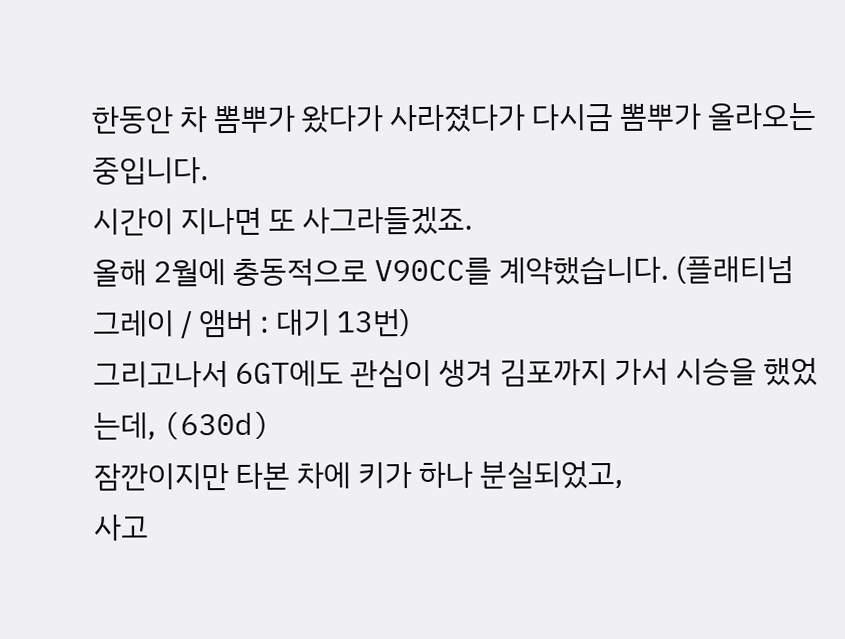한동안 차 뽐뿌가 왔다가 사라졌다가 다시금 뽐뿌가 올라오는 중입니다.
시간이 지나면 또 사그라들겠죠.
올해 2월에 충동적으로 V90CC를 계약했습니다. (플래티넘 그레이 / 앰버 : 대기 13번)
그리고나서 6GT에도 관심이 생겨 김포까지 가서 시승을 했었는데, (630d)
잠깐이지만 타본 차에 키가 하나 분실되었고,
사고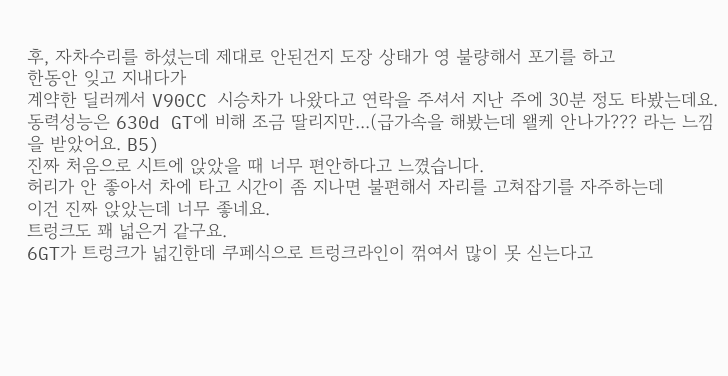후, 자차수리를 하셨는데 제대로 안된건지 도장 상태가 영 불량해서 포기를 하고
한동안 잊고 지내다가
계약한 딜러께서 V90CC 시승차가 나왔다고 연락을 주셔서 지난 주에 30분 정도 타봤는데요.
동력성능은 630d GT에 비해 조금 딸리지만...(급가속을 해봤는데 왤케 안나가??? 라는 느낌을 받았어요. B5)
진짜 처음으로 시트에 앉았을 때 너무 편안하다고 느꼈습니다.
허리가 안 좋아서 차에 타고 시간이 좀 지나면 불편해서 자리를 고쳐잡기를 자주하는데
이건 진짜 앉았는데 너무 좋네요.
트렁크도 꽤 넓은거 같구요.
6GT가 트렁크가 넓긴한데 쿠페식으로 트렁크라인이 꺾여서 많이 못 싣는다고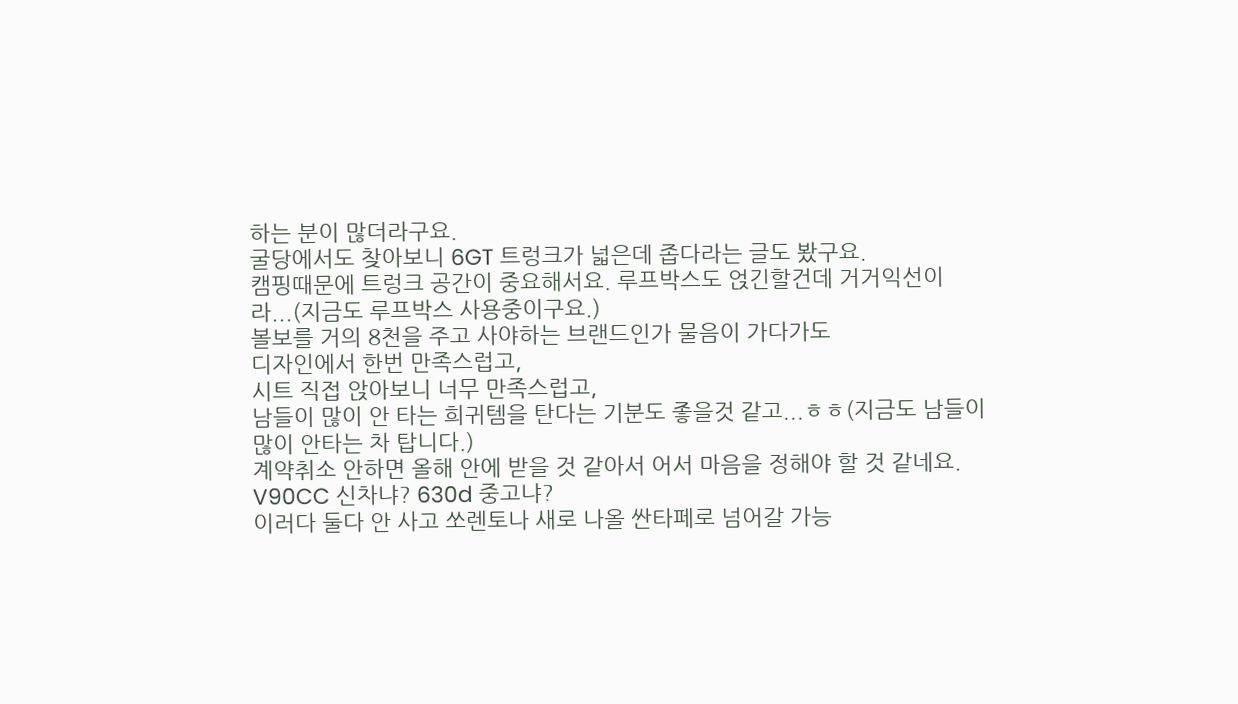하는 분이 많더라구요.
굴당에서도 찾아보니 6GT 트렁크가 넓은데 좁다라는 글도 봤구요.
캠핑때문에 트렁크 공간이 중요해서요. 루프박스도 얹긴할건데 거거익선이라...(지금도 루프박스 사용중이구요.)
볼보를 거의 8천을 주고 사야하는 브랜드인가 물음이 가다가도
디자인에서 한번 만족스럽고,
시트 직접 앉아보니 너무 만족스럽고,
남들이 많이 안 타는 희귀템을 탄다는 기분도 좋을것 같고...ㅎㅎ(지금도 남들이 많이 안타는 차 탑니다.)
계약취소 안하면 올해 안에 받을 것 같아서 어서 마음을 정해야 할 것 같네요.
V90CC 신차냐? 630d 중고냐?
이러다 둘다 안 사고 쏘렌토나 새로 나올 싼타페로 넘어갈 가능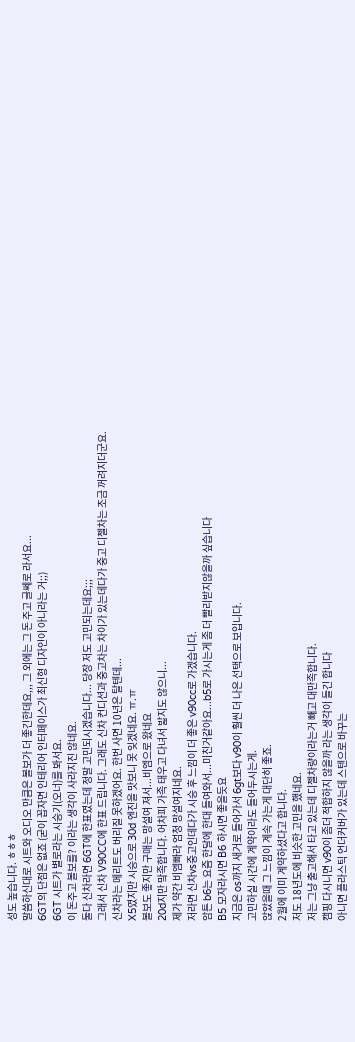성도 높습니다. ㅎㅎㅎ
말씀하신대로 시트와 오디오 만큼은 볼보가 더 좋긴한데요,,, 그 외에는 그 돈 주고 글쎄로 라서요...
6GT의 단점은 없죠 (굳이 꼽자면 인테리어 인터페이스가 최신형 디자인이 아니라는 거;;)
6GT 시트가 별로라는 시승기(오너)를 봐서요.
이 돈주고 볼보를? 이라는 생각이 사라지진 않네요.
둘다 신차라면 6GT에 한표였는데 정말 고민되시겠습니다... 당장 저도 고민되는데요;;;
그래서 신차 V90CC에 한표 드립니다. 그래도 신차 컨디션과 중고차는 차이가 있는데다가 중고 디젤차는 조금 꺼려지더군요.
신차라는 메리트도 버리질 못하겠어요. 한번 사면 10년은 탈텐데...
X5였지만 시승으로 30d 엔진을 맛보니 못 잊겠네요. ㅠ.ㅠ
볼보도 좋지만 구매는 망설여 져서...비엠으로 왔네요
20d지만 맠족합니다. 어차피 가족 태우고 다녀서 밟지도 않으니...
제가 약간 비엠빠라 엄청 망설여지네요.
저라면 신차vs중고인데다가 시승 후 느낌이 더 좋은 v90cc로 가겠습니다.
암튼 b6는 요즘 한달에 한대 들여와서...미친거같아요...b5로 가시는게 좀 더 빨리받지않을까 싶습니다
B5 모자라시면 B6 하시면 좋을듯요
지금은 os까지 새거로 들어가서 6gt보다 v90이 훨씬 더 나은 선택으로 보입니다.
고민하실 시간에 계약이라도 들어두시는게.
앉았을때 그 느낌이 계속 가는게 대단히 좋죠.
2월에 이미 계약하셨다고 합니다.
저도 18년도에 비슷한 고민을 했네요.
저는 그냥 출고해서 타고 있는데 디젤차량이라는거 빼고 대만족합니다.
캠핑 다시니면 v90이 좀더 적합하지 않을까 라는 생각이 들긴 합니다
아니면 플라스틱 언더커버가 있는데 스텐으로 바꾸는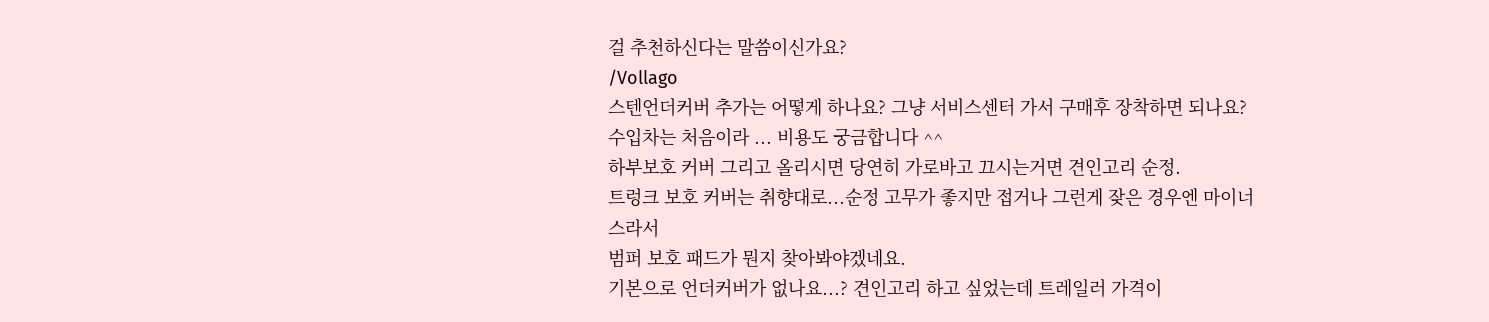걸 추천하신다는 말씀이신가요?
/Vollago
스텐언더커버 추가는 어떻게 하나요? 그냥 서비스센터 가서 구매후 장착하면 되나요?
수입차는 처음이라 ... 비용도 궁금합니다 ^^
하부보호 커버 그리고 올리시면 당연히 가로바고 끄시는거면 견인고리 순정.
트렁크 보호 커버는 취향대로...순정 고무가 좋지만 접거나 그런게 잦은 경우엔 마이너스라서
범퍼 보호 패드가 뭔지 찾아봐야겠네요.
기본으로 언더커버가 없나요...? 견인고리 하고 싶었는데 트레일러 가격이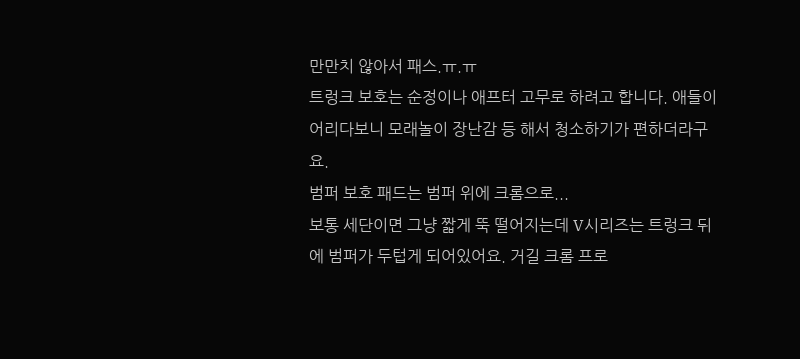만만치 않아서 패스.ㅠ.ㅠ
트렁크 보호는 순정이나 애프터 고무로 하려고 합니다. 애들이 어리다보니 모래놀이 장난감 등 해서 청소하기가 편하더라구요.
범퍼 보호 패드는 범퍼 위에 크롬으로...
보통 세단이면 그냥 짧게 뚝 떨어지는데 V시리즈는 트렁크 뒤에 범퍼가 두텁게 되어있어요. 거길 크롬 프로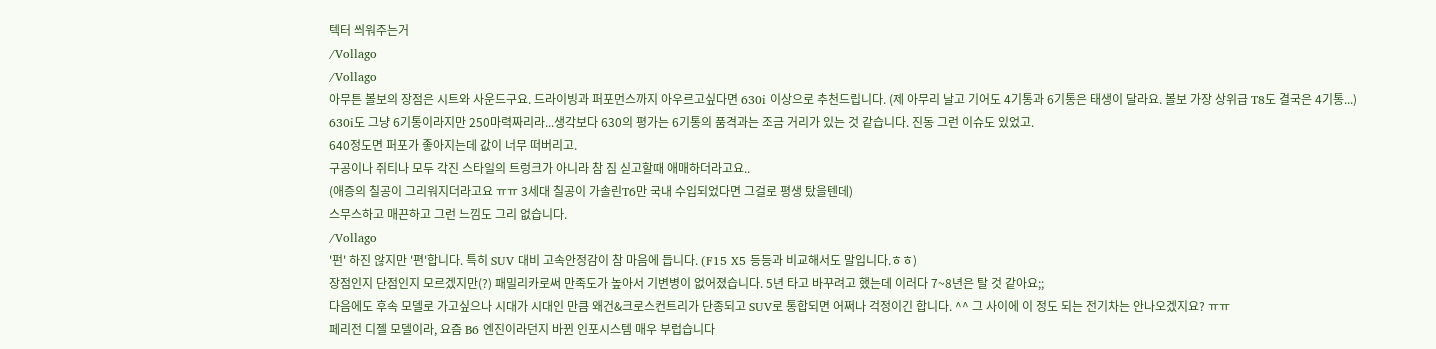텍터 씌워주는거
/Vollago
/Vollago
아무튼 볼보의 장점은 시트와 사운드구요. 드라이빙과 퍼포먼스까지 아우르고싶다면 630i 이상으로 추천드립니다. (제 아무리 날고 기어도 4기통과 6기통은 태생이 달라요. 볼보 가장 상위급 T8도 결국은 4기통...)
630i도 그냥 6기통이라지만 250마력짜리라...생각보다 630의 평가는 6기통의 품격과는 조금 거리가 있는 것 같습니다. 진동 그런 이슈도 있었고.
640정도면 퍼포가 좋아지는데 값이 너무 떠버리고.
구공이나 쥐티나 모두 각진 스타일의 트렁크가 아니라 참 짐 싣고할때 애매하더라고요..
(애증의 칠공이 그리워지더라고요 ㅠㅠ 3세대 칠공이 가솔린T6만 국내 수입되었다면 그걸로 평생 탔을텐데)
스무스하고 매끈하고 그런 느낌도 그리 없습니다.
/Vollago
'펀' 하진 않지만 '편'합니다. 특히 SUV 대비 고속안정감이 참 마음에 듭니다. (F15 X5 등등과 비교해서도 말입니다.ㅎㅎ)
장점인지 단점인지 모르겠지만(?) 패밀리카로써 만족도가 높아서 기변병이 없어졌습니다. 5년 타고 바꾸려고 했는데 이러다 7~8년은 탈 것 같아요;;
다음에도 후속 모델로 가고싶으나 시대가 시대인 만큼 왜건&크로스컨트리가 단종되고 SUV로 통합되면 어쩌나 걱정이긴 합니다. ^^ 그 사이에 이 정도 되는 전기차는 안나오겠지요? ㅠㅠ
페리전 디젤 모델이라, 요즘 B6 엔진이라던지 바뀐 인포시스템 매우 부럽습니다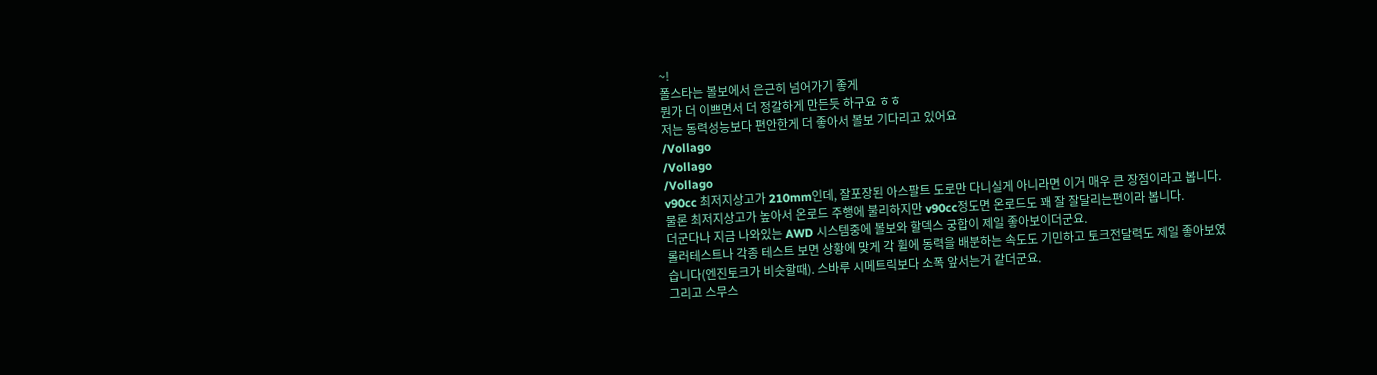~!
폴스타는 볼보에서 은근히 넘어가기 좋게
뭔가 더 이쁘면서 더 정갈하게 만든듯 하구요 ㅎㅎ
저는 동력성능보다 편안한게 더 좋아서 볼보 기다리고 있어요
/Vollago
/Vollago
/Vollago
v90cc 최저지상고가 210mm인데, 잘포장된 아스팔트 도로만 다니실게 아니라면 이거 매우 큰 장점이라고 봅니다.
물론 최저지상고가 높아서 온로드 주행에 불리하지만 v90cc정도면 온로드도 꽤 잘 잘달리는편이라 봅니다.
더군다나 지금 나와있는 AWD 시스템중에 볼보와 할덱스 궁합이 제일 좋아보이더군요.
롤러테스트나 각종 테스트 보면 상황에 맞게 각 휠에 동력을 배분하는 속도도 기민하고 토크전달력도 제일 좋아보였습니다(엔진토크가 비슷할때). 스바루 시메트릭보다 소폭 앞서는거 같더군요.
그리고 스무스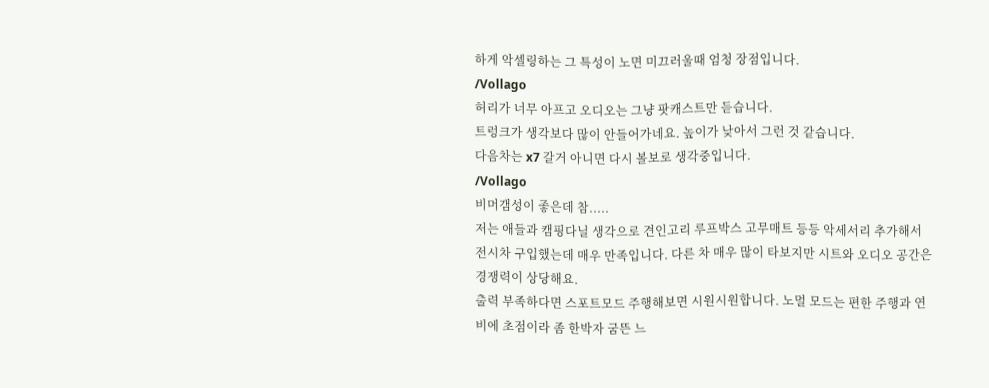하게 악셀링하는 그 특성이 노면 미끄러울때 엄청 장점입니다.
/Vollago
허리가 너무 아프고 오디오는 그냥 팟캐스트만 듣습니다.
트렁크가 생각보다 많이 안들어가네요. 높이가 낮아서 그런 것 같습니다.
다음차는 x7 갈거 아니면 다시 볼보로 생각중입니다.
/Vollago
비머갬성이 좋은데 참.....
저는 애들과 캠핑다닐 생각으로 견인고리 루프박스 고무매트 등등 악세서리 추가해서 전시차 구입했는데 매우 만족입니다. 다른 차 매우 많이 타보지만 시트와 오디오 공간은 경쟁력이 상당해요.
출력 부족하다면 스포트모드 주행해보면 시원시원합니다. 노멀 모드는 편한 주행과 연비에 초점이라 좀 한박자 굼뜬 느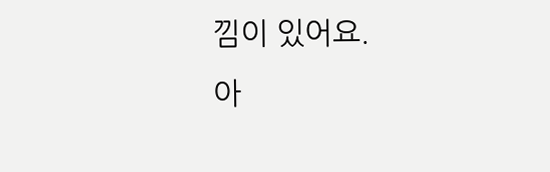낌이 있어요.
아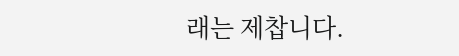래는 제찹니다.